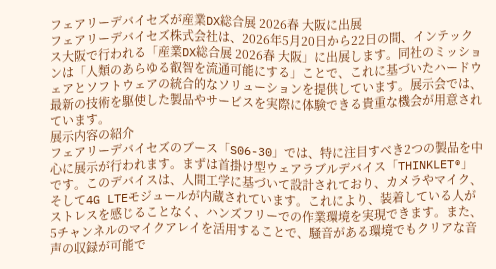フェアリーデバイセズが産業DX総合展 2026春 大阪に出展
フェアリーデバイセズ株式会社は、2026年5月20日から22日の間、インテックス大阪で行われる「産業DX総合展 2026春 大阪」に出展します。同社のミッションは「人類のあらゆる叡智を流通可能にする」ことで、これに基づいたハードウェアとソフトウェアの統合的なソリューションを提供しています。展示会では、最新の技術を駆使した製品やサービスを実際に体験できる貴重な機会が用意されています。
展示内容の紹介
フェアリーデバイセズのブース「S06-30」では、特に注目すべき2つの製品を中心に展示が行われます。まずは首掛け型ウェアラブルデバイス「THINKLET®」です。このデバイスは、人間工学に基づいて設計されており、カメラやマイク、そして4G LTEモジュールが内蔵されています。これにより、装着している人がストレスを感じることなく、ハンズフリーでの作業環境を実現できます。また、5チャンネルのマイクアレイを活用することで、騒音がある環境でもクリアな音声の収録が可能で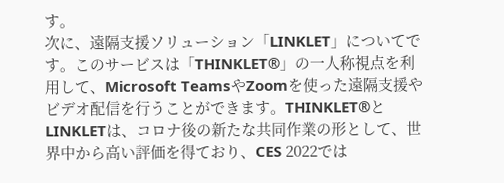す。
次に、遠隔支援ソリューション「LINKLET」についてです。このサービスは「THINKLET®」の一人称視点を利用して、Microsoft TeamsやZoomを使った遠隔支援やビデオ配信を行うことができます。THINKLET®とLINKLETは、コロナ後の新たな共同作業の形として、世界中から高い評価を得ており、CES 2022では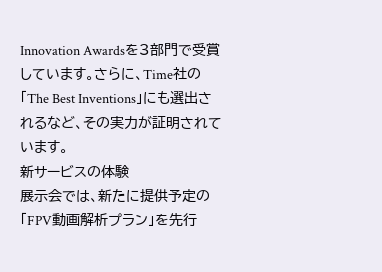Innovation Awardsを3部門で受賞しています。さらに、Time社の「The Best Inventions」にも選出されるなど、その実力が証明されています。
新サービスの体験
展示会では、新たに提供予定の「FPV動画解析プラン」を先行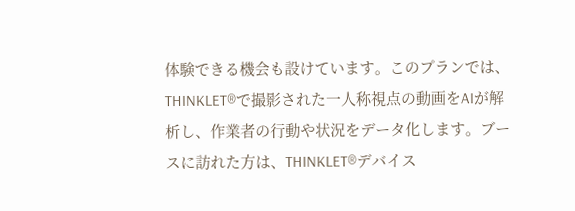体験できる機会も設けています。このプランでは、THINKLET®で撮影された一人称視点の動画をAIが解析し、作業者の行動や状況をデータ化します。ブースに訪れた方は、THINKLET®デバイス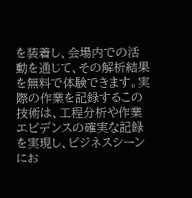を装着し、会場内での活動を通じて、その解析結果を無料で体験できます。実際の作業を記録するこの技術は、工程分析や作業エビデンスの確実な記録を実現し、ビジネスシーンにお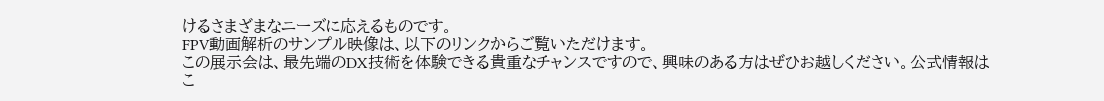けるさまざまなニーズに応えるものです。
FPV動画解析のサンプル映像は、以下のリンクからご覧いただけます。
この展示会は、最先端のDX技術を体験できる貴重なチャンスですので、興味のある方はぜひお越しください。公式情報は
こ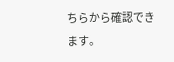ちらから確認できます。